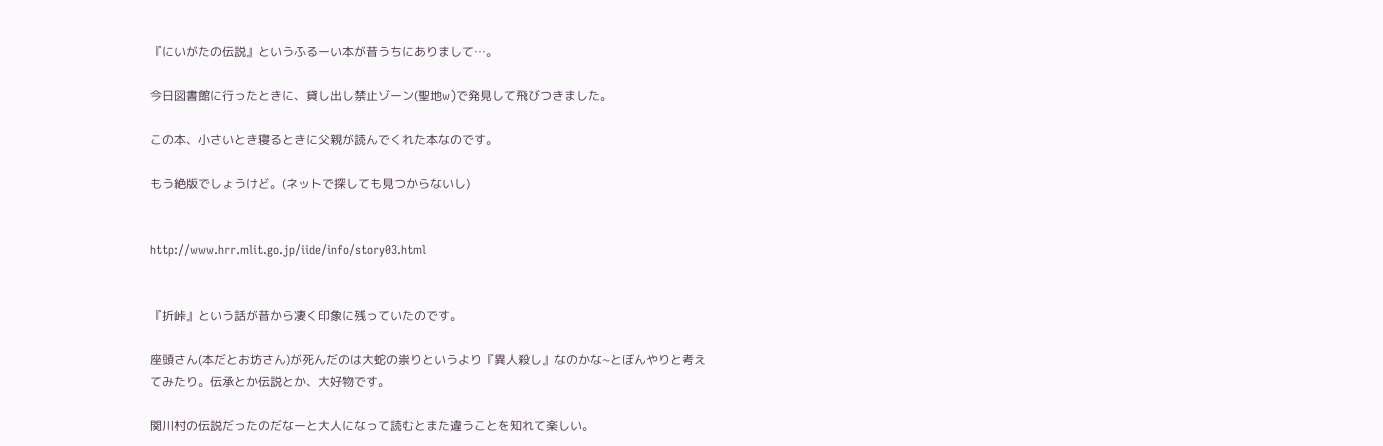『にいがたの伝説』というふるーい本が昔うちにありまして…。

今日図書館に行ったときに、貸し出し禁止ゾーン(聖地w)で発見して飛びつきました。

この本、小さいとき寝るときに父親が読んでくれた本なのです。

もう絶版でしょうけど。(ネットで探しても見つからないし)


http://www.hrr.mlit.go.jp/iide/info/story03.html


『折峠』という話が昔から凄く印象に残っていたのです。

座頭さん(本だとお坊さん)が死んだのは大蛇の祟りというより『異人殺し』なのかな~とぼんやりと考えてみたり。伝承とか伝説とか、大好物です。

関川村の伝説だったのだなーと大人になって読むとまた違うことを知れて楽しい。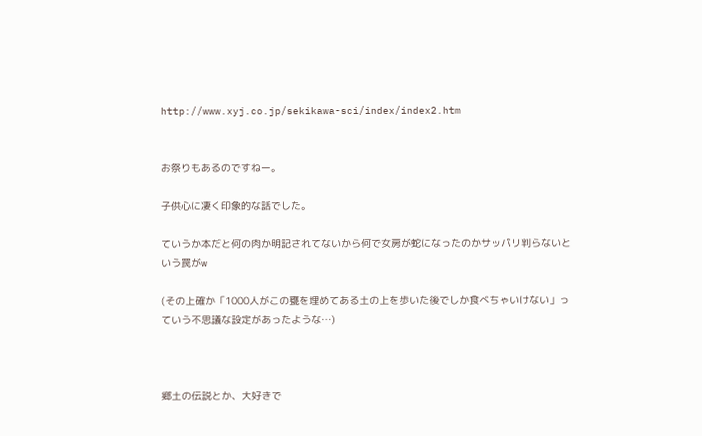http://www.xyj.co.jp/sekikawa-sci/index/index2.htm


お祭りもあるのですねー。

子供心に凄く印象的な話でした。

ていうか本だと何の肉か明記されてないから何で女房が蛇になったのかサッパリ判らないという罠がw

(その上確か「1000人がこの甕を埋めてある土の上を歩いた後でしか食べちゃいけない」っていう不思議な設定があったような…)



郷土の伝説とか、大好きで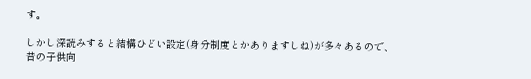す。

しかし深読みすると結構ひどい設定(身分制度とかありますしね)が多々あるので、昔の子供向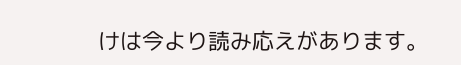けは今より読み応えがあります。